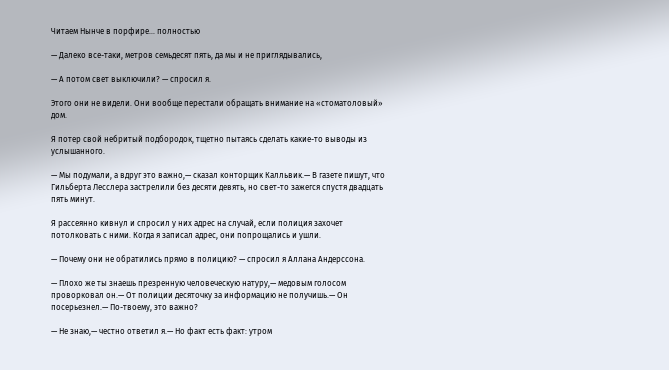Читаем Нынче в порфире… полностью

— Далеко все-таки, метров семьдесят пять, да мы и не приглядывались,

— А потом свет выключили? — спросил я.

Этого они не видели. Они вообще перестали обращать внимание на «стоматоловый» дом.

Я потер свой небритый подбородок, тщетно пытаясь сделать какие-то выводы из услышанного.

— Мы подумали, а вдруг это важно,— сказал конторщик Калльвик.— В газете пишут, что Гильберта Лесслера застрелили без десяти девять, но свет-то зажегся спустя двадцать пять минут.

Я рассеянно кивнул и спросил у них адрес на случай, если полиция захочет потолковать с ними. Когда я записал адрес, они попрощались и ушли.

— Почему они не обратились прямо в полицию? — спросил я Аллана Андерссона.

— Плохо же ты знаешь презренную человеческую натуру,— медовым голосом проворковал он.— От полиции десяточку за информацию не получишь.— Он посерьезнел.— По-твоему, это важно?

— Не знаю,— честно ответил я.— Но факт есть факт: утром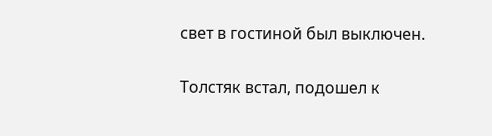свет в гостиной был выключен.

Толстяк встал, подошел к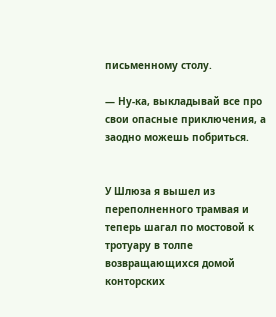письменному столу.

— Ну-ка, выкладывай все про свои опасные приключения, а заодно можешь побриться.


У Шлюза я вышел из переполненного трамвая и теперь шагал по мостовой к тротуару в толпе возвращающихся домой конторских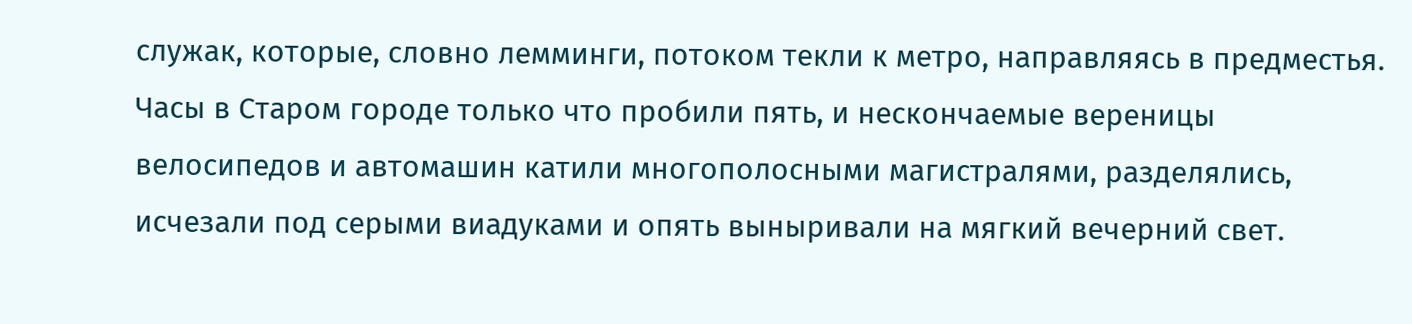служак, которые, словно лемминги, потоком текли к метро, направляясь в предместья. Часы в Старом городе только что пробили пять, и нескончаемые вереницы велосипедов и автомашин катили многополосными магистралями, разделялись, исчезали под серыми виадуками и опять выныривали на мягкий вечерний свет.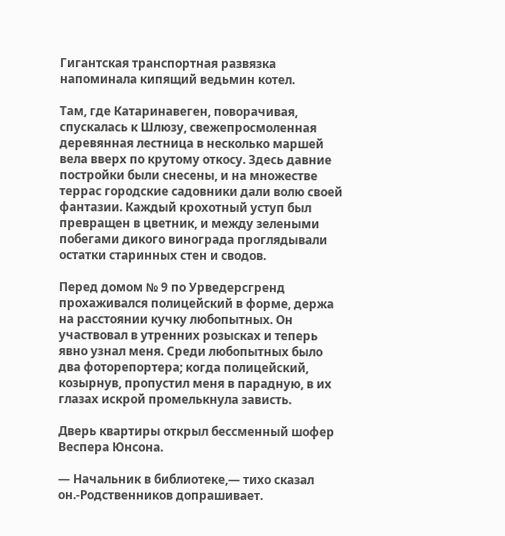Гигантская транспортная развязка напоминала кипящий ведьмин котел.

Там, где Катаринавеген, поворачивая, спускалась к Шлюзу, свежепросмоленная деревянная лестница в несколько маршей вела вверх по крутому откосу. Здесь давние постройки были снесены, и на множестве террас городские садовники дали волю своей фантазии. Каждый крохотный уступ был превращен в цветник, и между зелеными побегами дикого винограда проглядывали остатки старинных стен и сводов.

Перед домом № 9 по Урведерсгренд прохаживался полицейский в форме, держа на расстоянии кучку любопытных. Он участвовал в утренних розысках и теперь явно узнал меня. Среди любопытных было два фоторепортера; когда полицейский, козырнув, пропустил меня в парадную, в их глазах искрой промелькнула зависть.

Дверь квартиры открыл бессменный шофер Веспера Юнсона.

— Начальник в библиотеке,— тихо сказал он.-Родственников допрашивает.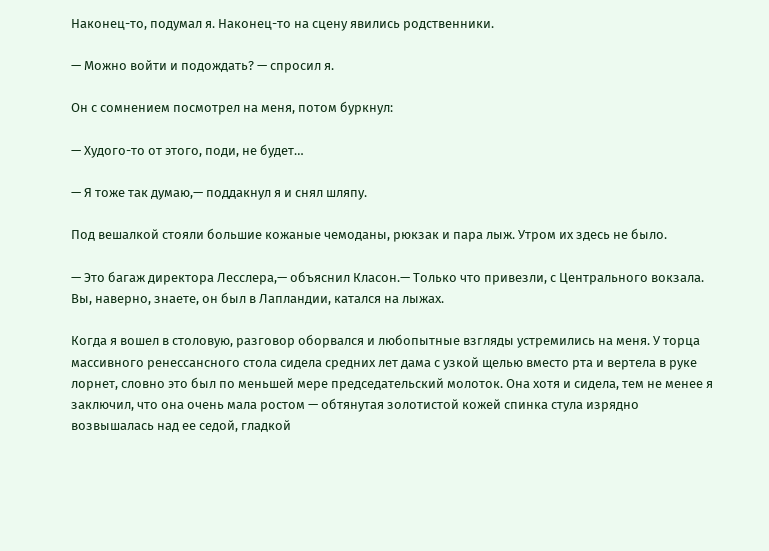Наконец-то, подумал я. Наконец-то на сцену явились родственники.

— Можно войти и подождать? — спросил я.

Он с сомнением посмотрел на меня, потом буркнул:

— Худого-то от этого, поди, не будет…

— Я тоже так думаю,— поддакнул я и снял шляпу.

Под вешалкой стояли большие кожаные чемоданы, рюкзак и пара лыж. Утром их здесь не было.

— Это багаж директора Лесслера,— объяснил Класон.— Только что привезли, с Центрального вокзала. Вы, наверно, знаете, он был в Лапландии, катался на лыжах.

Когда я вошел в столовую, разговор оборвался и любопытные взгляды устремились на меня. У торца массивного ренессансного стола сидела средних лет дама с узкой щелью вместо рта и вертела в руке лорнет, словно это был по меньшей мере председательский молоток. Она хотя и сидела, тем не менее я заключил, что она очень мала ростом — обтянутая золотистой кожей спинка стула изрядно возвышалась над ее седой, гладкой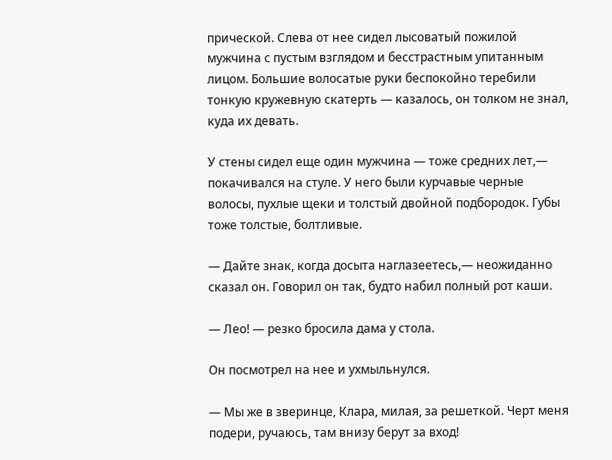прической. Слева от нее сидел лысоватый пожилой мужчина с пустым взглядом и бесстрастным упитанным лицом. Большие волосатые руки беспокойно теребили тонкую кружевную скатерть — казалось, он толком не знал, куда их девать.

У стены сидел еще один мужчина — тоже средних лет,— покачивался на стуле. У него были курчавые черные волосы, пухлые щеки и толстый двойной подбородок. Губы тоже толстые, болтливые.

— Дайте знак, когда досыта наглазеетесь,— неожиданно сказал он. Говорил он так, будто набил полный рот каши.

— Лео! — резко бросила дама у стола.

Он посмотрел на нее и ухмыльнулся.

— Мы же в зверинце, Клара, милая, за решеткой. Черт меня подери, ручаюсь, там внизу берут за вход!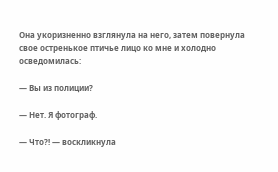Она укоризненно взглянула на него, затем повернула свое остренькое птичье лицо ко мне и холодно осведомилась:

— Вы из полиции?

— Нет. Я фотограф.

— Что?! — воскликнула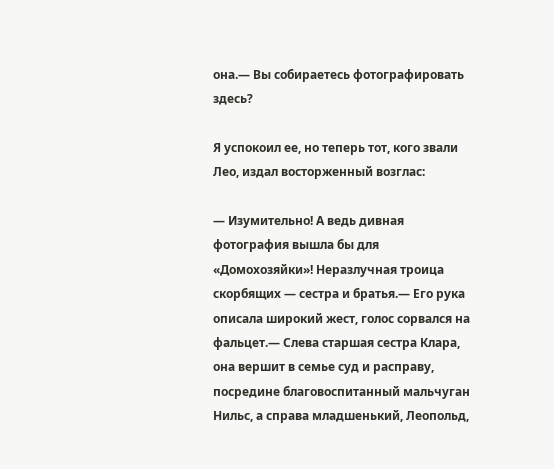она.— Вы собираетесь фотографировать здесь?

Я успокоил ее, но теперь тот, кого звали Лео, издал восторженный возглас:

— Изумительно! А ведь дивная фотография вышла бы для «Домохозяйки»! Неразлучная троица скорбящих — сестра и братья.— Его рука описала широкий жест, голос сорвался на фальцет.— Слева старшая сестра Клара, она вершит в семье суд и расправу, посредине благовоспитанный мальчуган Нильс, а справа младшенький, Леопольд,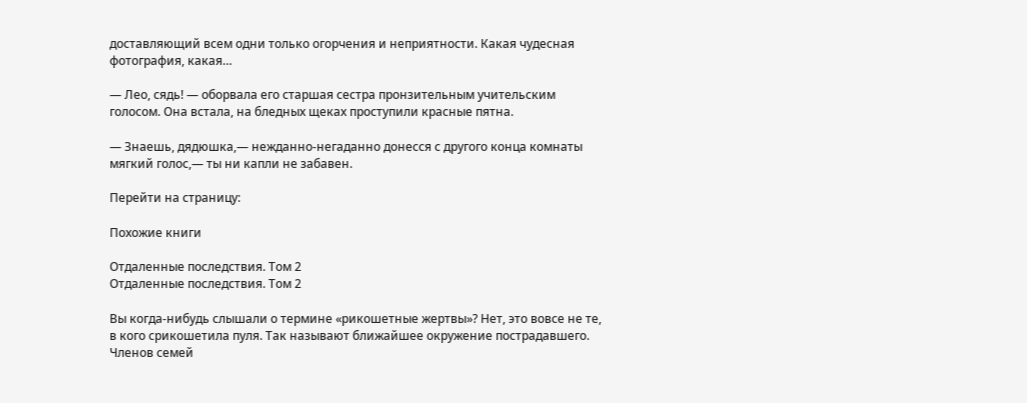доставляющий всем одни только огорчения и неприятности. Какая чудесная фотография, какая…

— Лео, сядь! — оборвала его старшая сестра пронзительным учительским голосом. Она встала, на бледных щеках проступили красные пятна.

— Знаешь, дядюшка,— нежданно-негаданно донесся с другого конца комнаты мягкий голос,— ты ни капли не забавен.

Перейти на страницу:

Похожие книги

Отдаленные последствия. Том 2
Отдаленные последствия. Том 2

Вы когда-нибудь слышали о термине «рикошетные жертвы»? Нет, это вовсе не те, в кого срикошетила пуля. Так называют ближайшее окружение пострадавшего. Членов семей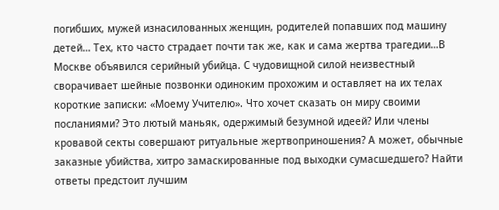погибших, мужей изнасилованных женщин, родителей попавших под машину детей… Тех, кто часто страдает почти так же, как и сама жертва трагедии…В Москве объявился серийный убийца. С чудовищной силой неизвестный сворачивает шейные позвонки одиноким прохожим и оставляет на их телах короткие записки: «Моему Учителю». Что хочет сказать он миру своими посланиями? Это лютый маньяк, одержимый безумной идеей? Или члены кровавой секты совершают ритуальные жертвоприношения? А может, обычные заказные убийства, хитро замаскированные под выходки сумасшедшего? Найти ответы предстоит лучшим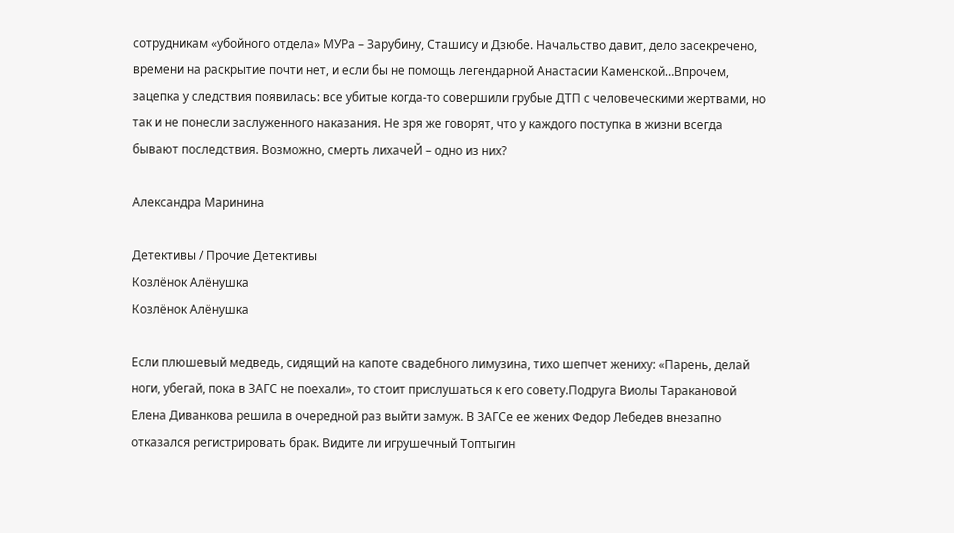сотрудникам «убойного отдела» МУРа – Зарубину, Сташису и Дзюбе. Начальство давит, дело засекречено, времени на раскрытие почти нет, и если бы не помощь легендарной Анастасии Каменской…Впрочем, зацепка у следствия появилась: все убитые когда-то совершили грубые ДТП с человеческими жертвами, но так и не понесли заслуженного наказания. Не зря же говорят, что у каждого поступка в жизни всегда бывают последствия. Возможно, смерть лихачеЙ – одно из них?

Александра Маринина

Детективы / Прочие Детективы
Козлёнок Алёнушка
Козлёнок Алёнушка

Если плюшевый медведь, сидящий на капоте свадебного лимузина, тихо шепчет жениху: «Парень, делай ноги, убегай, пока в ЗАГС не поехали», то стоит прислушаться к его совету.Подруга Виолы Таракановой Елена Диванкова решила в очередной раз выйти замуж. В ЗАГСе ее жених Федор Лебедев внезапно отказался регистрировать брак. Видите ли игрушечный Топтыгин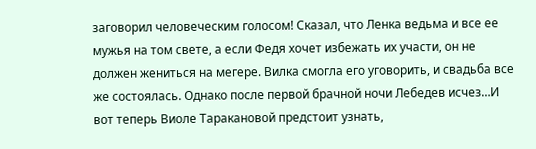заговорил человеческим голосом! Сказал, что Ленка ведьма и все ее мужья на том свете, а если Федя хочет избежать их участи, он не должен жениться на мегере. Вилка смогла его уговорить, и свадьба все же состоялась. Однако после первой брачной ночи Лебедев исчез…И вот теперь Виоле Таракановой предстоит узнать,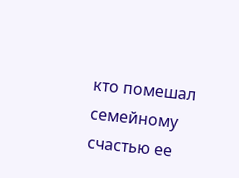кто помешал семейному счастью ее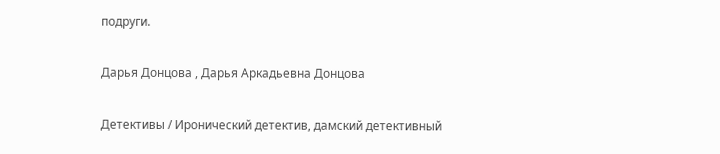подруги.

Дарья Донцова , Дарья Аркадьевна Донцова

Детективы / Иронический детектив, дамский детективный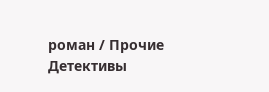роман / Прочие Детективы